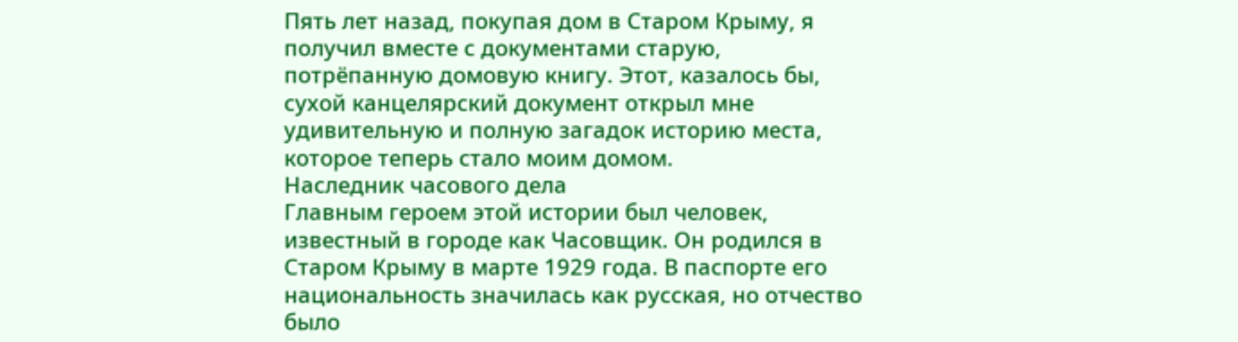Пять лет назад, покупая дом в Старом Крыму, я получил вместе с документами старую, потрёпанную домовую книгу. Этот, казалось бы, сухой канцелярский документ открыл мне удивительную и полную загадок историю места, которое теперь стало моим домом.
Наследник часового дела
Главным героем этой истории был человек, известный в городе как Часовщик. Он родился в Старом Крыму в марте 1929 года. В паспорте его национальность значилась как русская, но отчество было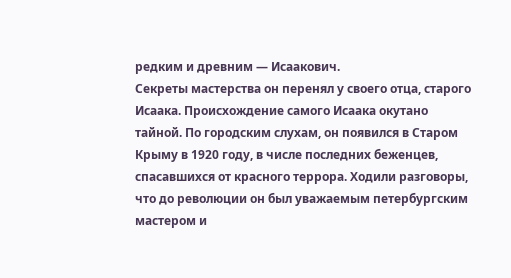редким и древним — Исаакович.
Секреты мастерства он перенял у своего отца, старого Исаака. Происхождение самого Исаака окутано тайной. По городским слухам, он появился в Старом Крыму в 1920 году, в числе последних беженцев, спасавшихся от красного террора. Ходили разговоры, что до революции он был уважаемым петербургским мастером и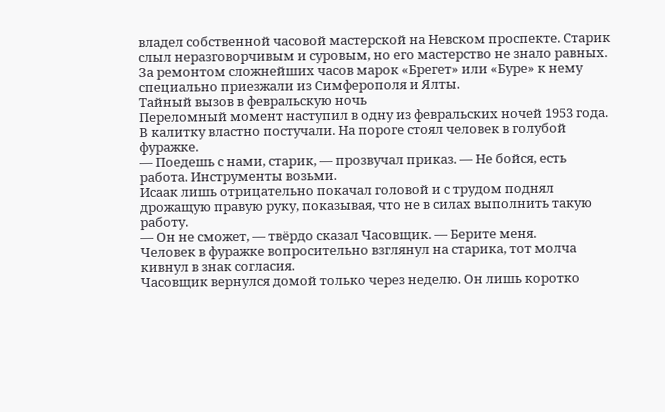владел собственной часовой мастерской на Невском проспекте. Старик слыл неразговорчивым и суровым, но его мастерство не знало равных. За ремонтом сложнейших часов марок «Брегет» или «Буре» к нему специально приезжали из Симферополя и Ялты.
Тайный вызов в февральскую ночь
Переломный момент наступил в одну из февральских ночей 1953 года. В калитку властно постучали. На пороге стоял человек в голубой фуражке.
— Поедешь с нами, старик, — прозвучал приказ. — Не бойся, есть работа. Инструменты возьми.
Исаак лишь отрицательно покачал головой и с трудом поднял дрожащую правую руку, показывая, что не в силах выполнить такую работу.
— Он не сможет, — твёрдо сказал Часовщик. — Берите меня.
Человек в фуражке вопросительно взглянул на старика, тот молча кивнул в знак согласия.
Часовщик вернулся домой только через неделю. Он лишь коротко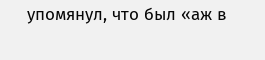упомянул, что был «аж в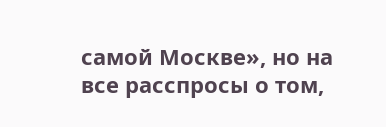самой Москве», но на все расспросы о том,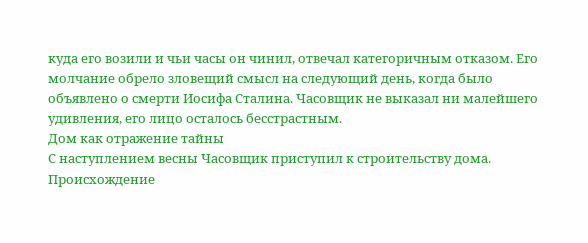куда его возили и чьи часы он чинил, отвечал категоричным отказом. Его молчание обрело зловещий смысл на следующий день, когда было объявлено о смерти Иосифа Сталина. Часовщик не выказал ни малейшего удивления, его лицо осталось бесстрастным.
Дом как отражение тайны
С наступлением весны Часовщик приступил к строительству дома. Происхождение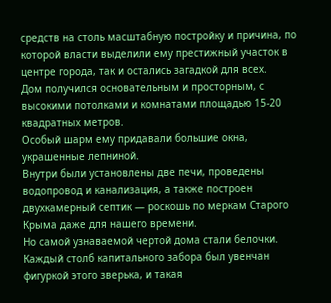средств на столь масштабную постройку и причина, по которой власти выделили ему престижный участок в центре города, так и остались загадкой для всех.
Дом получился основательным и просторным, с высокими потолками и комнатами площадью 15-20 квадратных метров.
Особый шарм ему придавали большие окна, украшенные лепниной.
Внутри были установлены две печи, проведены водопровод и канализация, а также построен двухкамерный септик — роскошь по меркам Старого Крыма даже для нашего времени.
Но самой узнаваемой чертой дома стали белочки. Каждый столб капитального забора был увенчан фигуркой этого зверька, и такая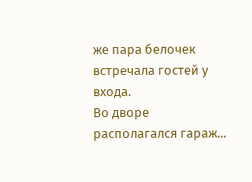же пара белочек встречала гостей у входа.
Во дворе располагался гараж...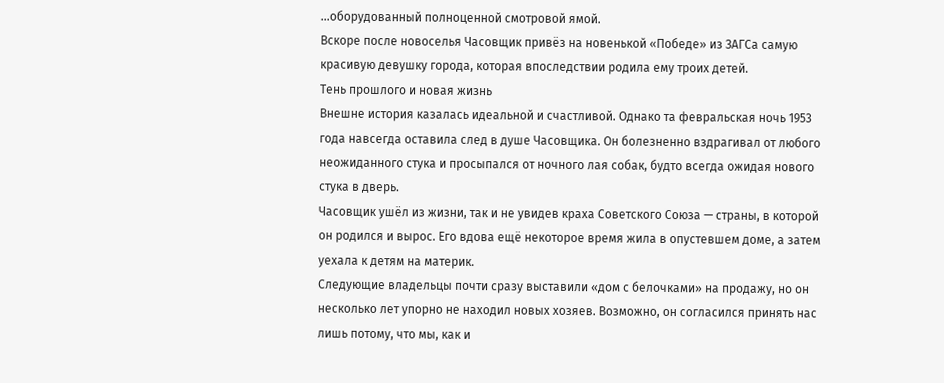...оборудованный полноценной смотровой ямой.
Вскоре после новоселья Часовщик привёз на новенькой «Победе» из ЗАГСа самую красивую девушку города, которая впоследствии родила ему троих детей.
Тень прошлого и новая жизнь
Внешне история казалась идеальной и счастливой. Однако та февральская ночь 1953 года навсегда оставила след в душе Часовщика. Он болезненно вздрагивал от любого неожиданного стука и просыпался от ночного лая собак, будто всегда ожидая нового стука в дверь.
Часовщик ушёл из жизни, так и не увидев краха Советского Союза — страны, в которой он родился и вырос. Его вдова ещё некоторое время жила в опустевшем доме, а затем уехала к детям на материк.
Следующие владельцы почти сразу выставили «дом с белочками» на продажу, но он несколько лет упорно не находил новых хозяев. Возможно, он согласился принять нас лишь потому, что мы, как и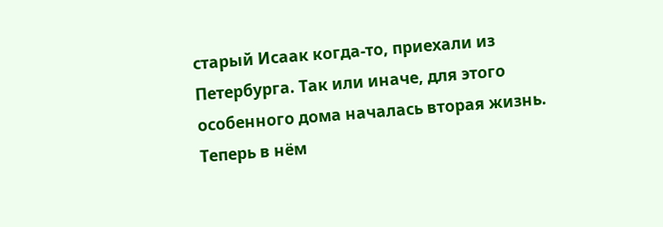старый Исаак когда-то, приехали из Петербурга. Так или иначе, для этого особенного дома началась вторая жизнь. Теперь в нём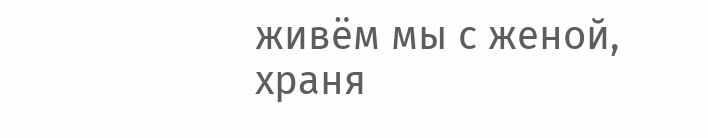живём мы с женой, храня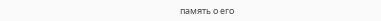память о его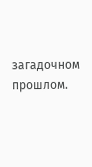загадочном прошлом.